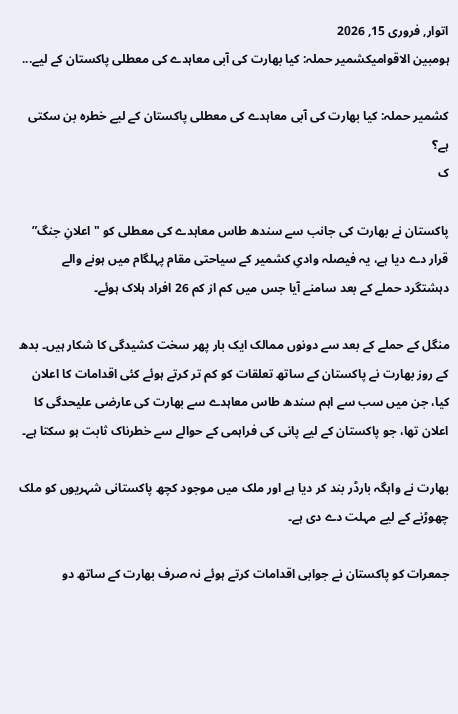اتوار, فروری 15, 2026
ہومبین الاقوامیکشمیر حملہ: کیا بھارت کی آبی معاہدے کی معطلی پاکستان کے لیے...

کشمیر حملہ: کیا بھارت کی آبی معاہدے کی معطلی پاکستان کے لیے خطرہ بن سکتی ہے؟
ک

پاکستان نے بھارت کی جانب سے سندھ طاس معاہدے کی معطلی کو "اعلانِ جنگ” قرار دے دیا ہے، یہ فیصلہ وادیِ کشمیر کے سیاحتی مقام پہلگام میں ہونے والے دہشتگرد حملے کے بعد سامنے آیا جس میں کم از کم 26 افراد ہلاک ہوئے۔

منگل کے حملے کے بعد سے دونوں ممالک ایک بار پھر سخت کشیدگی کا شکار ہیں۔ بدھ کے روز بھارت نے پاکستان کے ساتھ تعلقات کو کم تر کرتے ہوئے کئی اقدامات کا اعلان کیا، جن میں سب سے اہم سندھ طاس معاہدے سے بھارت کی عارضی علیحدگی کا اعلان تھا، جو پاکستان کے لیے پانی کی فراہمی کے حوالے سے خطرناک ثابت ہو سکتا ہے۔

بھارت نے واہگہ بارڈر بند کر دیا ہے اور ملک میں موجود کچھ پاکستانی شہریوں کو ملک چھوڑنے کے لیے مہلت دے دی ہے۔

جمعرات کو پاکستان نے جوابی اقدامات کرتے ہوئے نہ صرف بھارت کے ساتھ دو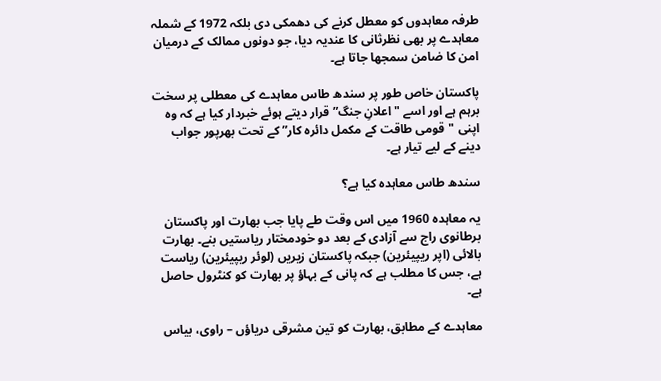طرفہ معاہدوں کو معطل کرنے کی دھمکی دی بلکہ 1972 کے شملہ معاہدے پر بھی نظرثانی کا عندیہ دیا، جو دونوں ممالک کے درمیان امن کا ضامن سمجھا جاتا ہے۔

پاکستان خاص طور پر سندھ طاس معاہدے کی معطلی پر سخت برہم ہے اور اسے "اعلانِ جنگ” قرار دیتے ہوئے خبردار کیا ہے کہ وہ اپنی "قومی طاقت کے مکمل دائرہ کار” کے تحت بھرپور جواب دینے کے لیے تیار ہے۔

سندھ طاس معاہدہ کیا ہے؟

یہ معاہدہ 1960 میں اس وقت طے پایا جب بھارت اور پاکستان برطانوی راج سے آزادی کے بعد دو خودمختار ریاستیں بنے۔ بھارت بالائی (اپر ریپیئرین) جبکہ پاکستان زیریں (لوئر ریپیئرین) ریاست ہے، جس کا مطلب ہے کہ پانی کے بہاؤ پر بھارت کو کنٹرول حاصل ہے۔

معاہدے کے مطابق، بھارت کو تین مشرقی دریاؤں – راوی، بیاس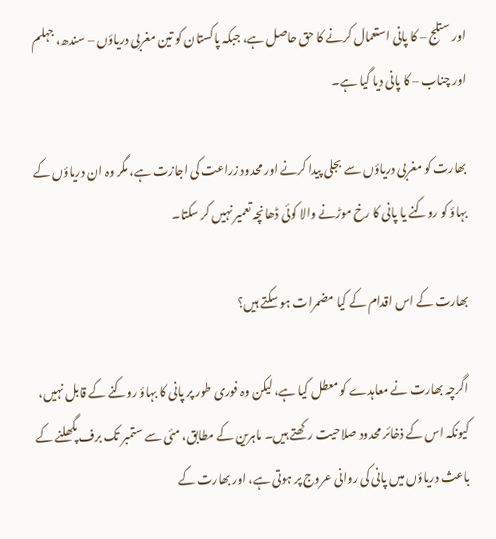اور ستلج – کا پانی استعمال کرنے کا حق حاصل ہے، جبکہ پاکستان کو تین مغربی دریاؤں – سندھ، جہلم اور چناب – کا پانی دیا گیا ہے۔

بھارت کو مغربی دریاؤں سے بجلی پیدا کرنے اور محدود زراعت کی اجازت ہے، مگر وہ ان دریاؤں کے بہاؤ کو روکنے یا پانی کا رخ موڑنے والا کوئی ڈھانچہ تعمیر نہیں کر سکتا۔

بھارت کے اس اقدام کے کیا مضمرات ہو سکتے ہیں؟

اگرچہ بھارت نے معاہدے کو معطل کیا ہے، لیکن وہ فوری طور پر پانی کا بہاؤ روکنے کے قابل نہیں، کیونکہ اس کے ذخائر محدود صلاحیت رکھتے ہیں۔ ماہرین کے مطابق، مئی سے ستمبر تک برف پگھلنے کے باعث دریاؤں میں پانی کی روانی عروج پر ہوتی ہے، اور بھارت کے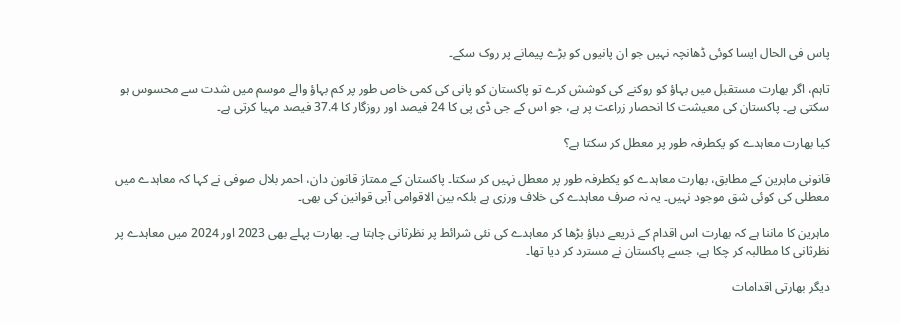پاس فی الحال ایسا کوئی ڈھانچہ نہیں جو ان پانیوں کو بڑے پیمانے پر روک سکے۔

تاہم، اگر بھارت مستقبل میں بہاؤ کو روکنے کی کوشش کرے تو پاکستان کو پانی کی کمی خاص طور پر کم بہاؤ والے موسم میں شدت سے محسوس ہو سکتی ہے۔ پاکستان کی معیشت کا انحصار زراعت پر ہے، جو اس کے جی ڈی پی کا 24 فیصد اور روزگار کا 37.4 فیصد مہیا کرتی ہے۔

کیا بھارت معاہدے کو یکطرفہ طور پر معطل کر سکتا ہے؟

قانونی ماہرین کے مطابق، بھارت معاہدے کو یکطرفہ طور پر معطل نہیں کر سکتا۔ پاکستان کے ممتاز قانون دان، احمر بلال صوفی نے کہا کہ معاہدے میں معطلی کی کوئی شق موجود نہیں۔ یہ نہ صرف معاہدے کی خلاف ورزی ہے بلکہ بین الاقوامی آبی قوانین کی بھی۔

ماہرین کا ماننا ہے کہ بھارت اس اقدام کے ذریعے دباؤ بڑھا کر معاہدے کی نئی شرائط پر نظرثانی چاہتا ہے۔ بھارت پہلے بھی 2023 اور 2024 میں معاہدے پر نظرثانی کا مطالبہ کر چکا ہے، جسے پاکستان نے مسترد کر دیا تھا۔

دیگر بھارتی اقدامات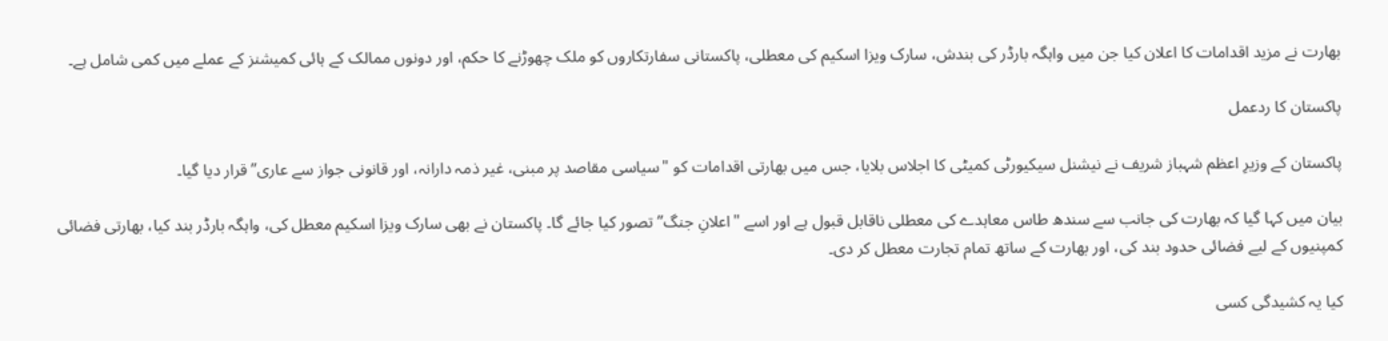بھارت نے مزید اقدامات کا اعلان کیا جن میں واہگہ بارڈر کی بندش، سارک ویزا اسکیم کی معطلی، پاکستانی سفارتکاروں کو ملک چھوڑنے کا حکم، اور دونوں ممالک کے ہائی کمیشنز کے عملے میں کمی شامل ہے۔

پاکستان کا ردعمل

پاکستان کے وزیرِ اعظم شہباز شریف نے نیشنل سیکیورٹی کمیٹی کا اجلاس بلایا، جس میں بھارتی اقدامات کو "سیاسی مقاصد پر مبنی، غیر ذمہ دارانہ، اور قانونی جواز سے عاری” قرار دیا گیا۔

بیان میں کہا گیا کہ بھارت کی جانب سے سندھ طاس معاہدے کی معطلی ناقابل قبول ہے اور اسے "اعلانِ جنگ” تصور کیا جائے گا۔ پاکستان نے بھی سارک ویزا اسکیم معطل کی، واہگہ بارڈر بند کیا، بھارتی فضائی کمپنیوں کے لیے فضائی حدود بند کی، اور بھارت کے ساتھ تمام تجارت معطل کر دی۔

کیا یہ کشیدگی کسی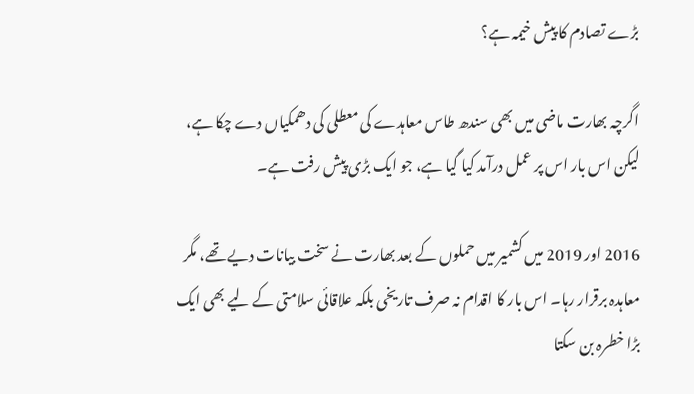بڑے تصادم کا پیش خیمہ ہے؟

اگرچہ بھارت ماضی میں بھی سندھ طاس معاہدے کی معطلی کی دھمکیاں دے چکا ہے، لیکن اس بار اس پر عمل درآمد کیا گیا ہے، جو ایک بڑی پیش رفت ہے۔

2016 اور 2019 میں کشمیر میں حملوں کے بعد بھارت نے سخت بیانات دیے تھے، مگر معاہدہ برقرار رہا۔ اس بار کا اقدام نہ صرف تاریخی بلکہ علاقائی سلامتی کے لیے بھی ایک بڑا خطرہ بن سکتا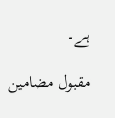ہے۔

مقبول مضامین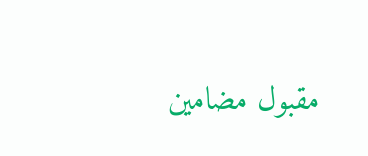مقبول مضامین